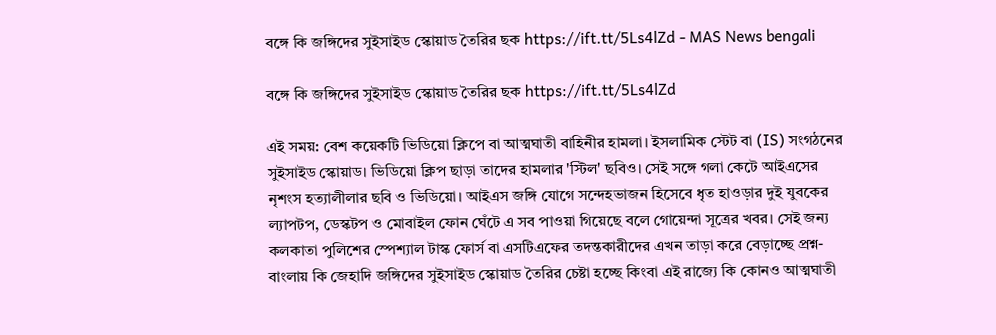বঙ্গে কি জঙ্গিদের সুইসাইড স্কোয়াড তৈরির ছক https://ift.tt/5Ls4lZd - MAS News bengali

বঙ্গে কি জঙ্গিদের সুইসাইড স্কোয়াড তৈরির ছক https://ift.tt/5Ls4lZd

এই সময়: বেশ কয়েকটি ভিডিয়ো ক্লিপে বা আত্মঘাতী বাহিনীর হামলা। ইসলামিক স্টেট বা (IS) সংগঠনের সুইসাইড স্কোয়াড। ভিডিয়ো ক্লিপ ছাড়া তাদের হামলার 'স্টিল' ছবিও। সেই সঙ্গে গলা কেটে আইএসের নৃশংস হত্যালীলার ছবি ও ভিডিয়ো। আইএস জঙ্গি যোগে সন্দেহভাজন হিসেবে ধৃত হাওড়ার দুই যুবকের ল্যাপটপ, ডেস্কটপ ও মোবাইল ফোন ঘেঁটে এ সব পাওয়া গিয়েছে বলে গোয়েন্দা সূত্রের খবর। সেই জন্য কলকাতা পুলিশের স্পেশ্যাল টাস্ক ফোর্স বা এসটিএফের তদন্তকারীদের এখন তাড়া করে বেড়াচ্ছে প্রশ্ন- বাংলায় কি জেহাদি জঙ্গিদের সুইসাইড স্কোয়াড তৈরির চেষ্টা হচ্ছে কিংবা এই রাজ্যে কি কোনও আত্মঘাতী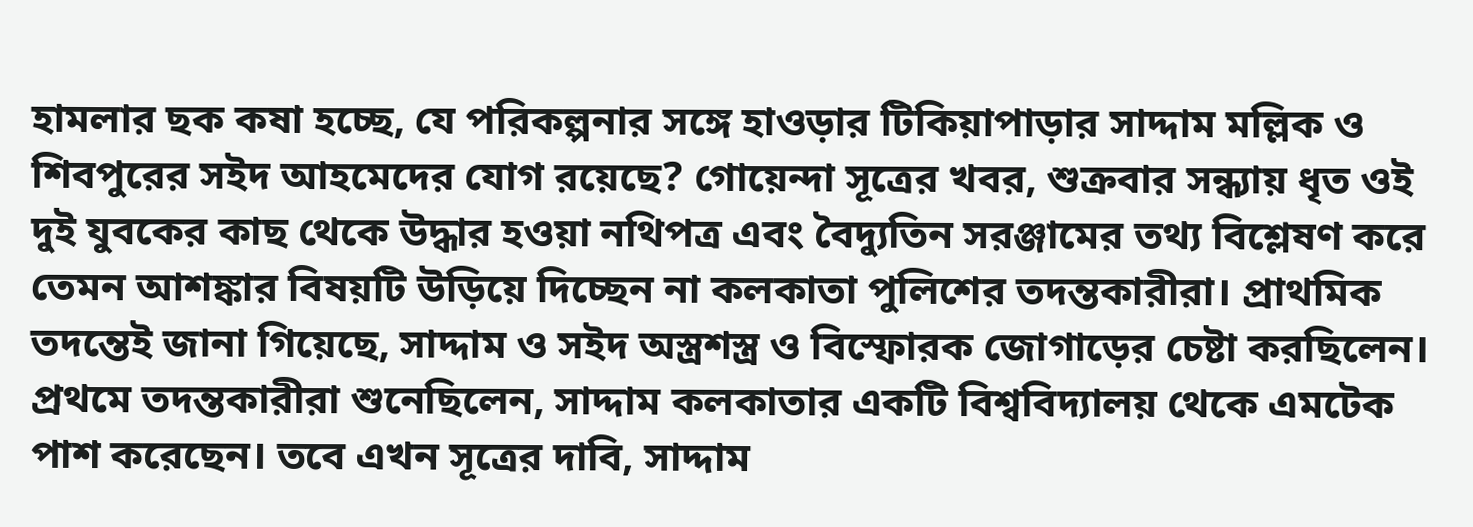হামলার ছক কষা হচ্ছে, যে পরিকল্পনার সঙ্গে হাওড়ার টিকিয়াপাড়ার সাদ্দাম মল্লিক ও শিবপুরের সইদ আহমেদের যোগ রয়েছে? গোয়েন্দা সূত্রের খবর, শুক্রবার সন্ধ্যায় ধৃত ওই দুই যুবকের কাছ থেকে উদ্ধার হওয়া নথিপত্র এবং বৈদ্যুতিন সরঞ্জামের তথ্য বিশ্লেষণ করে তেমন আশঙ্কার বিষয়টি উড়িয়ে দিচ্ছেন না কলকাতা পুলিশের তদন্তকারীরা। প্রাথমিক তদন্তেই জানা গিয়েছে, সাদ্দাম ও সইদ অস্ত্রশস্ত্র ও বিস্ফোরক জোগাড়ের চেষ্টা করছিলেন। প্রথমে তদন্তকারীরা শুনেছিলেন, সাদ্দাম কলকাতার একটি বিশ্ববিদ্যালয় থেকে এমটেক পাশ করেছেন। তবে এখন সূত্রের দাবি, সাদ্দাম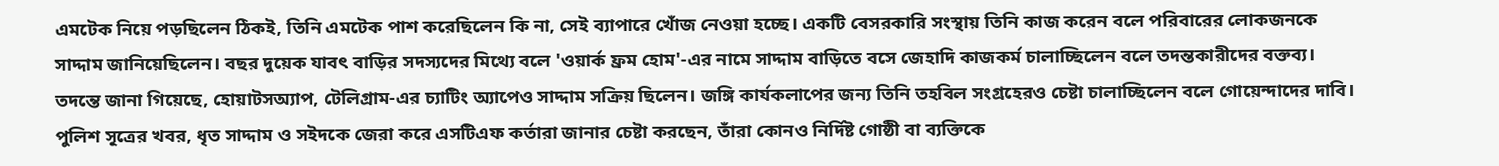এমটেক নিয়ে পড়ছিলেন ঠিকই, তিনি এমটেক পাশ করেছিলেন কি না, সেই ব্যাপারে খোঁজ নেওয়া হচ্ছে। একটি বেসরকারি সংস্থায় তিনি কাজ করেন বলে পরিবারের লোকজনকে সাদ্দাম জানিয়েছিলেন। বছর দুয়েক যাবৎ বাড়ির সদস্যদের মিথ্যে বলে 'ওয়ার্ক ফ্রম হোম'-এর নামে সাদ্দাম বাড়িতে বসে জেহাদি কাজকর্ম চালাচ্ছিলেন বলে তদন্তকারীদের বক্তব্য। তদন্তে জানা গিয়েছে, হোয়াটসঅ্যাপ, টেলিগ্রাম-এর চ্যাটিং অ্যাপেও সাদ্দাম সক্রিয় ছিলেন। জঙ্গি কার্যকলাপের জন্য তিনি তহবিল সংগ্রহেরও চেষ্টা চালাচ্ছিলেন বলে গোয়েন্দাদের দাবি। পুলিশ সূত্রের খবর, ধৃত সাদ্দাম ও সইদকে জেরা করে এসটিএফ কর্তারা জানার চেষ্টা করছেন, তাঁরা কোনও নির্দিষ্ট গোষ্ঠী বা ব্যক্তিকে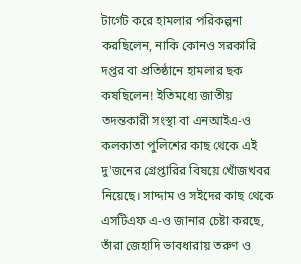টার্গেট করে হামলার পরিকল্পনা করছিলেন, নাকি কোনও সরকারি দপ্তর বা প্রতিষ্ঠানে হামলার ছক কষছিলেন! ইতিমধ্যে জাতীয় তদন্তকারী সংস্থা বা এনআইএ-ও কলকাতা পুলিশের কাছ থেকে এই দু'জনের গ্রেপ্তারির বিষয়ে খোঁজখবর নিয়েছে। সাদ্দাম ও সইদের কাছ থেকে এসটিএফ এ-ও জানার চেষ্টা করছে, তাঁরা জেহাদি ভাবধারায় তরুণ ও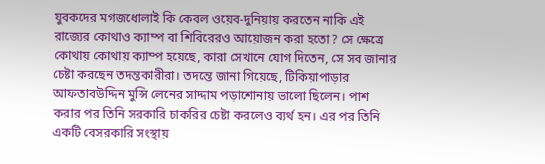যুবকদের মগজধোলাই কি কেবল ওয়েব-দুনিয়ায় করতেন নাকি এই রাজ্যের কোথাও ক্যাম্প বা শিবিরেরও আয়োজন করা হতো? সে ক্ষেত্রে কোথায় কোথায় ক্যাম্প হয়েছে, কারা সেখানে যোগ দিতেন, সে সব জানার চেষ্টা করছেন তদন্তকারীরা। তদন্তে জানা গিয়েছে, টিকিয়াপাড়ার আফতাবউদ্দিন মুন্সি লেনের সাদ্দাম পড়াশোনায় ভালো ছিলেন। পাশ করার পর তিনি সরকারি চাকরির চেষ্টা করলেও ব্যর্থ হন। এর পর তিনি একটি বেসরকারি সংস্থায়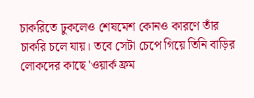চাকরিতে ঢুকলেও শেষমেশ কোনও কারণে তাঁর চাকরি চলে যায়। তবে সেটা চেপে গিয়ে তিনি বাড়ির লোকদের কাছে 'ওয়ার্ক ফ্রম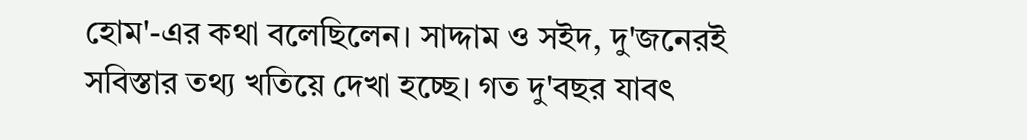হোম'-এর কথা বলেছিলেন। সাদ্দাম ও সইদ, দু'জনেরই সবিস্তার তথ্য খতিয়ে দেখা হচ্ছে। গত দু'বছর যাবৎ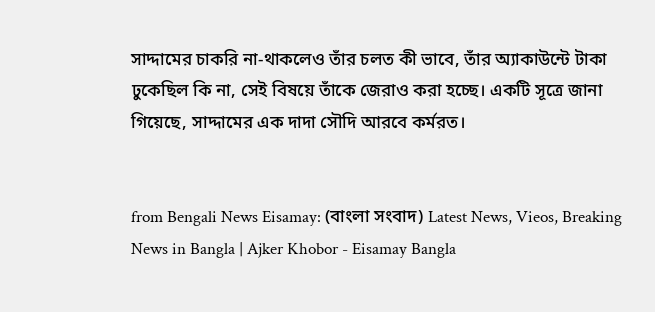সাদ্দামের চাকরি না-থাকলেও তাঁর চলত কী ভাবে, তাঁর অ্যাকাউন্টে টাকা ঢুকেছিল কি না, সেই বিষয়ে তাঁকে জেরাও করা হচ্ছে। একটি সূত্রে জানা গিয়েছে, সাদ্দামের এক দাদা সৌদি আরবে কর্মরত।


from Bengali News Eisamay: (বাংলা সংবাদ) Latest News, Vieos, Breaking News in Bangla | Ajker Khobor - Eisamay Bangla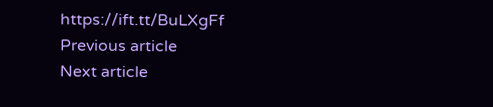https://ift.tt/BuLXgFf
Previous article
Next article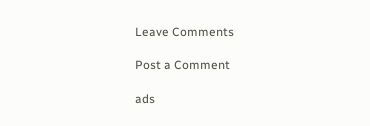Leave Comments

Post a Comment

ads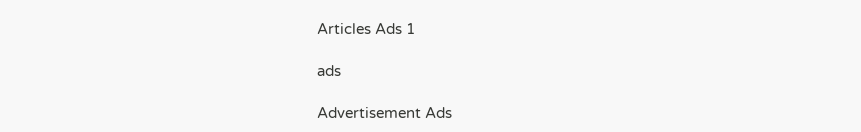Articles Ads 1

ads

Advertisement Ads